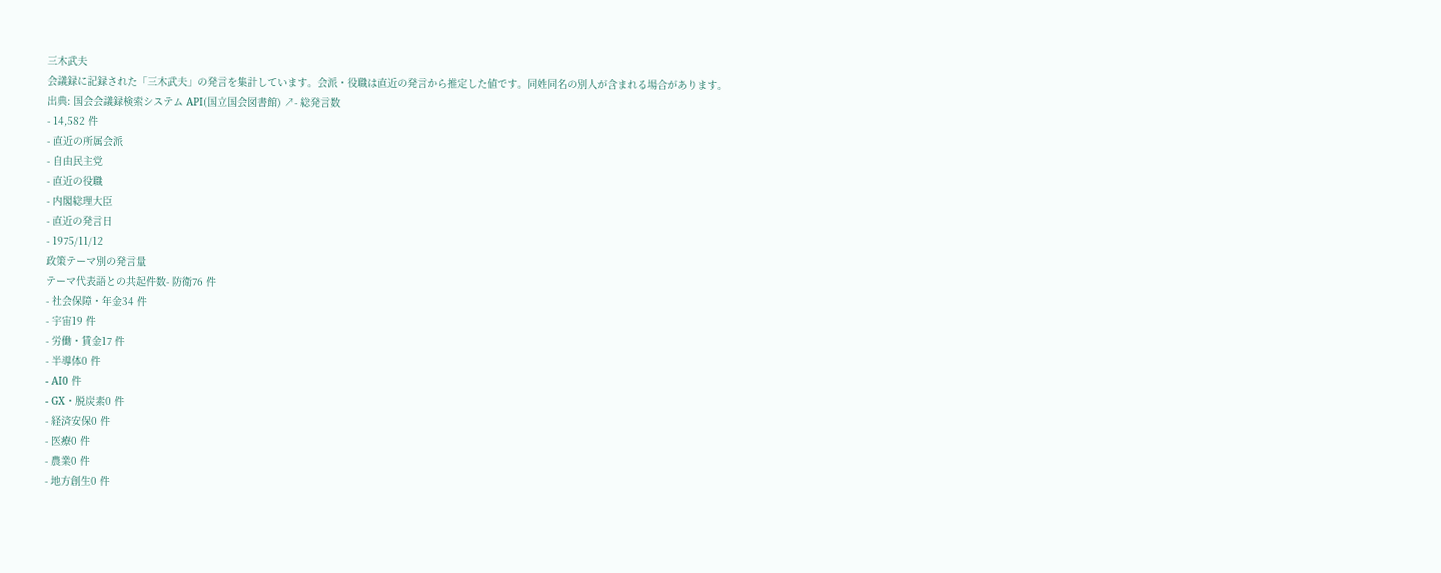三木武夫
会議録に記録された「三木武夫」の発言を集計しています。会派・役職は直近の発言から推定した値です。同姓同名の別人が含まれる場合があります。
出典: 国会会議録検索システム API(国立国会図書館) ↗- 総発言数
- 14,582 件
- 直近の所属会派
- 自由民主党
- 直近の役職
- 内閣総理大臣
- 直近の発言日
- 1975/11/12
政策テーマ別の発言量
テーマ代表語との共起件数- 防衛76 件
- 社会保障・年金34 件
- 宇宙19 件
- 労働・賃金17 件
- 半導体0 件
- AI0 件
- GX・脱炭素0 件
- 経済安保0 件
- 医療0 件
- 農業0 件
- 地方創生0 件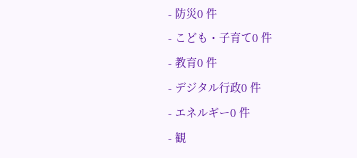- 防災0 件
- こども・子育て0 件
- 教育0 件
- デジタル行政0 件
- エネルギー0 件
- 観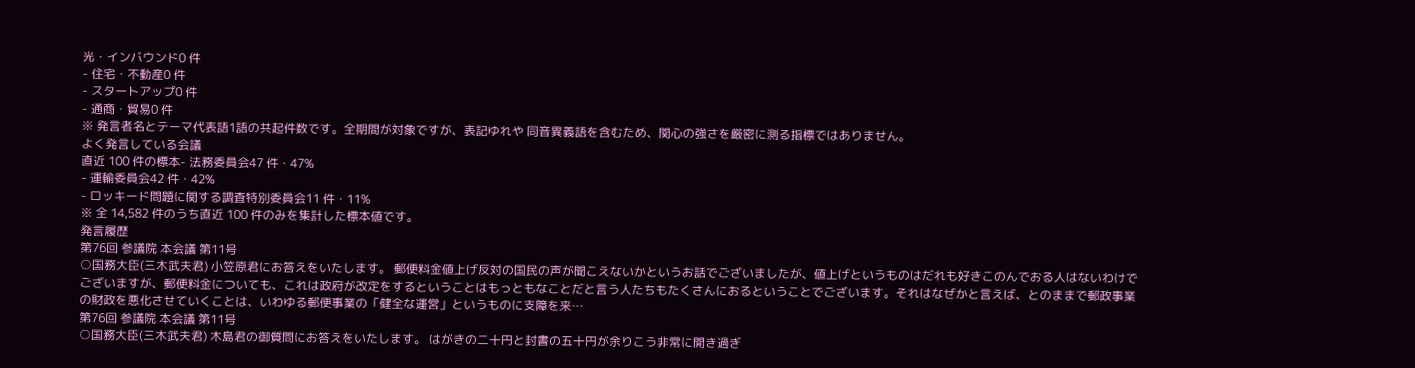光・インバウンド0 件
- 住宅・不動産0 件
- スタートアップ0 件
- 通商・貿易0 件
※ 発言者名とテーマ代表語1語の共起件数です。全期間が対象ですが、表記ゆれや 同音異義語を含むため、関心の強さを厳密に測る指標ではありません。
よく発言している会議
直近 100 件の標本- 法務委員会47 件・47%
- 運輸委員会42 件・42%
- ロッキード問題に関する調査特別委員会11 件・11%
※ 全 14,582 件のうち直近 100 件のみを集計した標本値です。
発言履歴
第76回 参議院 本会議 第11号
○国務大臣(三木武夫君) 小笠原君にお答えをいたします。 郵便料金値上げ反対の国民の声が聞こえないかというお話でございましたが、値上げというものはだれも好きこのんでおる人はないわけでございますが、郵便料金についても、これは政府が改定をするということはもっともなことだと言う人たちもたくさんにおるということでございます。それはなぜかと言えば、とのままで郵政事業の財政を悪化させていくことは、いわゆる郵便事業の「健全な運営」というものに支障を来…
第76回 参議院 本会議 第11号
○国務大臣(三木武夫君) 木島君の御質問にお答えをいたします。 はがきの二十円と封書の五十円が余りこう非常に開き過ぎ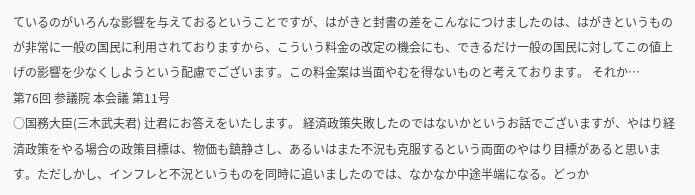ているのがいろんな影響を与えておるということですが、はがきと封書の差をこんなにつけましたのは、はがきというものが非常に一般の国民に利用されておりますから、こういう料金の改定の機会にも、できるだけ一般の国民に対してこの値上げの影響を少なくしようという配慮でございます。この料金案は当面やむを得ないものと考えております。 それか…
第76回 参議院 本会議 第11号
○国務大臣(三木武夫君) 辻君にお答えをいたします。 経済政策失敗したのではないかというお話でございますが、やはり経済政策をやる場合の政策目標は、物価も鎮静さし、あるいはまた不況も克服するという両面のやはり目標があると思います。ただしかし、インフレと不況というものを同時に追いましたのでは、なかなか中途半端になる。どっか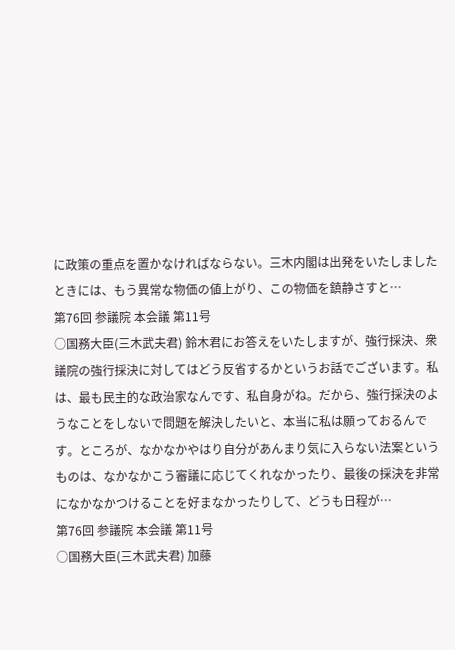に政策の重点を置かなければならない。三木内閣は出発をいたしましたときには、もう異常な物価の値上がり、この物価を鎮静さすと…
第76回 参議院 本会議 第11号
○国務大臣(三木武夫君) 鈴木君にお答えをいたしますが、強行採決、衆議院の強行採決に対してはどう反省するかというお話でございます。私は、最も民主的な政治家なんです、私自身がね。だから、強行採決のようなことをしないで問題を解決したいと、本当に私は願っておるんです。ところが、なかなかやはり自分があんまり気に入らない法案というものは、なかなかこう審議に応じてくれなかったり、最後の採決を非常になかなかつけることを好まなかったりして、どうも日程が…
第76回 参議院 本会議 第11号
○国務大臣(三木武夫君) 加藤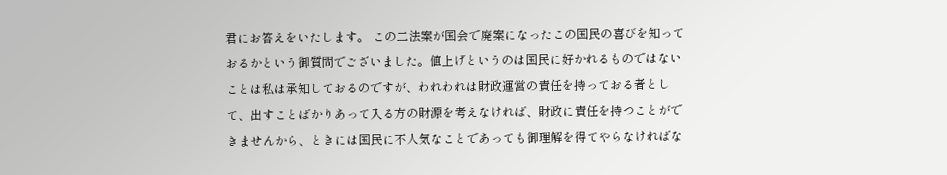君にお答えをいたします。 この二法案が国会で廃案になったこの国民の喜びを知っておるかという御質問でございました。値上げというのは国民に好かれるものではないことは私は承知しておるのですが、われわれは財政運営の責任を持っておる者として、出すことばかりあって入る方の財源を考えなければ、財政に責任を持つことができませんから、ときには国民に不人気なことであっても御理解を得てやらなければな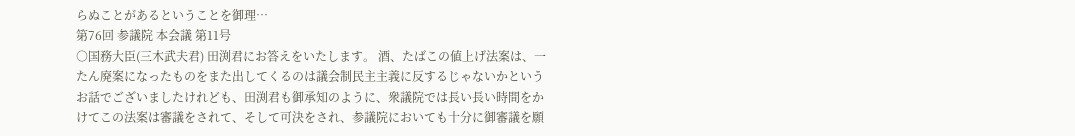らぬことがあるということを御理…
第76回 参議院 本会議 第11号
○国務大臣(三木武夫君) 田渕君にお答えをいたします。 酒、たばこの値上げ法案は、一たん廃案になったものをまた出してくるのは議会制民主主義に反するじゃないかというお話でございましたけれども、田渕君も御承知のように、衆議院では長い長い時間をかけてこの法案は審議をされて、そして可決をされ、参議院においても十分に御審議を願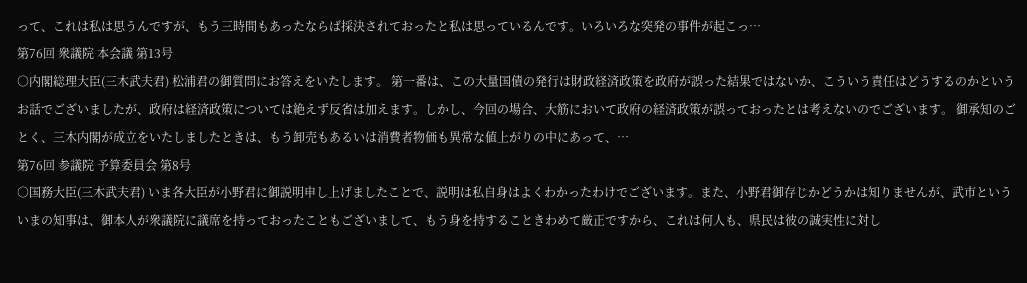って、これは私は思うんですが、もう三時間もあったならば採決されておったと私は思っているんです。いろいろな突発の事件が起こっ…
第76回 衆議院 本会議 第13号
○内閣総理大臣(三木武夫君) 松浦君の御質問にお答えをいたします。 第一番は、この大量国債の発行は財政経済政策を政府が誤った結果ではないか、こういう責任はどうするのかというお話でございましたが、政府は経済政策については絶えず反省は加えます。しかし、今回の場合、大筋において政府の経済政策が誤っておったとは考えないのでございます。 御承知のごとく、三木内閣が成立をいたしましたときは、もう卸売もあるいは消費者物価も異常な値上がりの中にあって、…
第76回 参議院 予算委員会 第8号
○国務大臣(三木武夫君) いま各大臣が小野君に御説明申し上げましたことで、説明は私自身はよくわかったわけでございます。また、小野君御存じかどうかは知りませんが、武市といういまの知事は、御本人が衆議院に議席を持っておったこともございまして、もう身を持することきわめて厳正ですから、これは何人も、県民は彼の誠実性に対し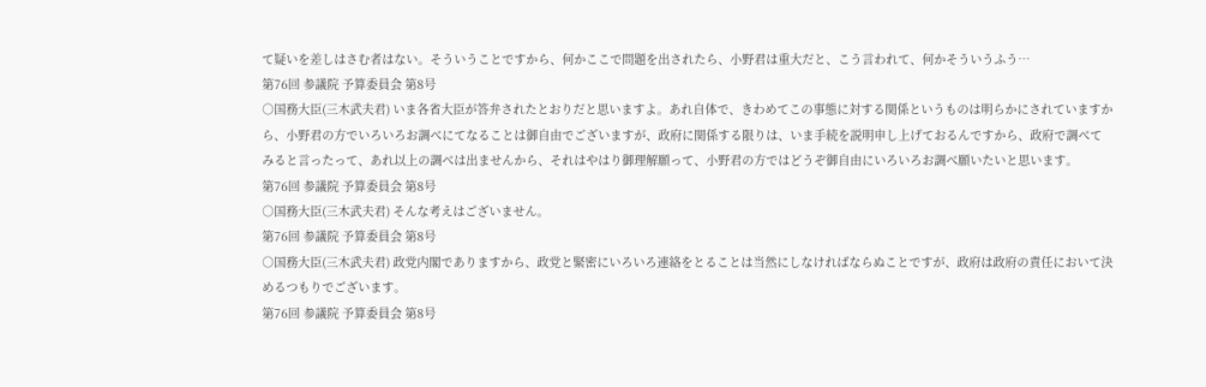て疑いを差しはさむ者はない。そういうことですから、何かここで問題を出されたら、小野君は重大だと、こう言われて、何かそういうふう…
第76回 参議院 予算委員会 第8号
○国務大臣(三木武夫君) いま各省大臣が答弁されたとおりだと思いますよ。あれ自体で、きわめてこの事態に対する関係というものは明らかにされていますから、小野君の方でいろいろお調べにてなることは御自由でございますが、政府に関係する限りは、いま手続を説明申し上げておるんですから、政府で調べてみると言ったって、あれ以上の調べは出ませんから、それはやはり御理解願って、小野君の方ではどうぞ御自由にいろいろお調べ願いたいと思います。
第76回 参議院 予算委員会 第8号
○国務大臣(三木武夫君) そんな考えはございません。
第76回 参議院 予算委員会 第8号
○国務大臣(三木武夫君) 政党内閣でありますから、政党と緊密にいろいろ連絡をとることは当然にしなければならぬことですが、政府は政府の責任において決めるつもりでございます。
第76回 参議院 予算委員会 第8号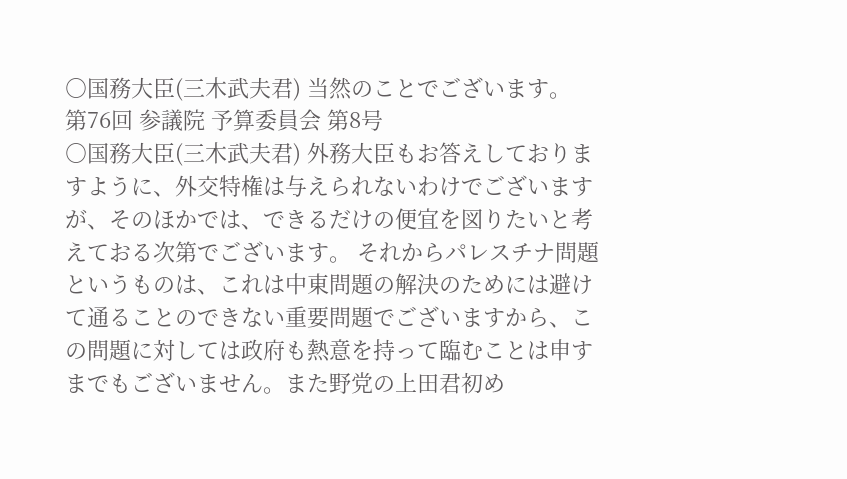○国務大臣(三木武夫君) 当然のことでございます。
第76回 参議院 予算委員会 第8号
○国務大臣(三木武夫君) 外務大臣もお答えしておりますように、外交特権は与えられないわけでございますが、そのほかでは、できるだけの便宜を図りたいと考えておる次第でございます。 それからパレスチナ問題というものは、これは中東問題の解決のためには避けて通ることのできない重要問題でございますから、この問題に対しては政府も熱意を持って臨むことは申すまでもございません。また野党の上田君初め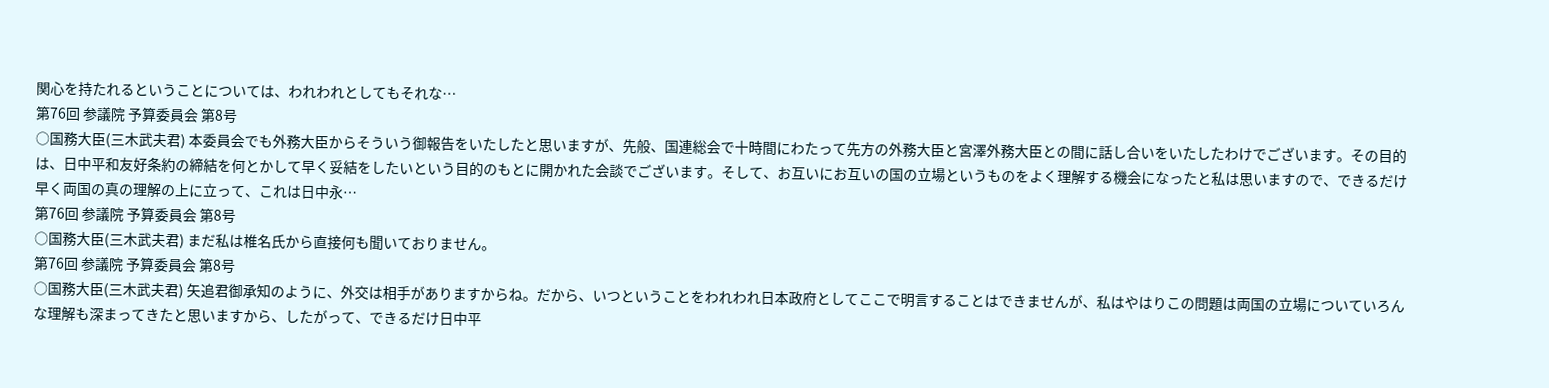関心を持たれるということについては、われわれとしてもそれな…
第76回 参議院 予算委員会 第8号
○国務大臣(三木武夫君) 本委員会でも外務大臣からそういう御報告をいたしたと思いますが、先般、国連総会で十時間にわたって先方の外務大臣と宮澤外務大臣との間に話し合いをいたしたわけでございます。その目的は、日中平和友好条約の締結を何とかして早く妥結をしたいという目的のもとに開かれた会談でございます。そして、お互いにお互いの国の立場というものをよく理解する機会になったと私は思いますので、できるだけ早く両国の真の理解の上に立って、これは日中永…
第76回 参議院 予算委員会 第8号
○国務大臣(三木武夫君) まだ私は椎名氏から直接何も聞いておりません。
第76回 参議院 予算委員会 第8号
○国務大臣(三木武夫君) 矢追君御承知のように、外交は相手がありますからね。だから、いつということをわれわれ日本政府としてここで明言することはできませんが、私はやはりこの問題は両国の立場についていろんな理解も深まってきたと思いますから、したがって、できるだけ日中平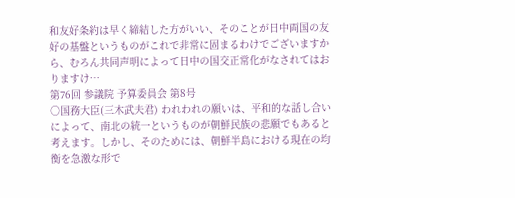和友好条約は早く締結した方がいい、そのことが日中両国の友好の基盤というものがこれで非常に固まるわけでございますから、むろん共同声明によって日中の国交正常化がなされてはおりますけ…
第76回 参議院 予算委員会 第8号
○国務大臣(三木武夫君) われわれの願いは、平和的な話し合いによって、南北の統一というものが朝鮮民族の悲願でもあると考えます。しかし、そのためには、朝鮮半島における現在の均衡を急激な形で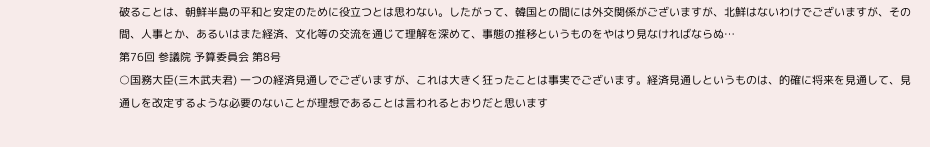破ることは、朝鮮半島の平和と安定のために役立つとは思わない。したがって、韓国との間には外交関係がございますが、北鮮はないわけでございますが、その間、人事とか、あるいはまた経済、文化等の交流を通じて理解を深めて、事態の推移というものをやはり見なければならぬ…
第76回 参議院 予算委員会 第8号
○国務大臣(三木武夫君) 一つの経済見通しでございますが、これは大きく狂ったことは事実でございます。経済見通しというものは、的確に将来を見通して、見通しを改定するような必要のないことが理想であることは言われるとおりだと思います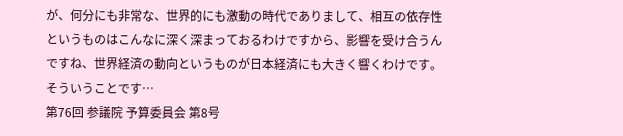が、何分にも非常な、世界的にも激動の時代でありまして、相互の依存性というものはこんなに深く深まっておるわけですから、影響を受け合うんですね、世界経済の動向というものが日本経済にも大きく響くわけです。そういうことです…
第76回 参議院 予算委員会 第8号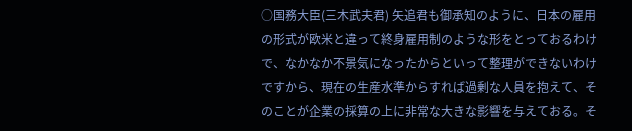○国務大臣(三木武夫君) 矢追君も御承知のように、日本の雇用の形式が欧米と違って終身雇用制のような形をとっておるわけで、なかなか不景気になったからといって整理ができないわけですから、現在の生産水準からすれば過剰な人員を抱えて、そのことが企業の採算の上に非常な大きな影響を与えておる。そ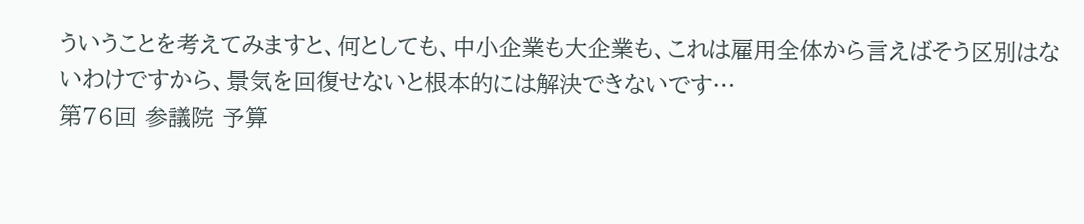ういうことを考えてみますと、何としても、中小企業も大企業も、これは雇用全体から言えばそう区別はないわけですから、景気を回復せないと根本的には解決できないです…
第76回 参議院 予算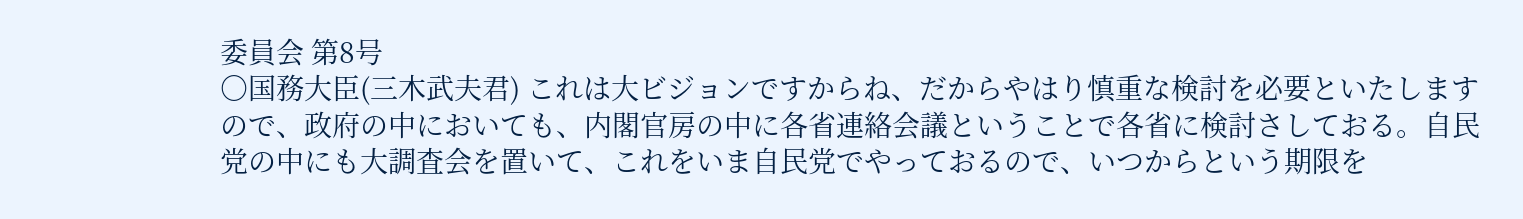委員会 第8号
○国務大臣(三木武夫君) これは大ビジョンですからね、だからやはり慎重な検討を必要といたしますので、政府の中においても、内閣官房の中に各省連絡会議ということで各省に検討さしておる。自民党の中にも大調査会を置いて、これをいま自民党でやっておるので、いつからという期限を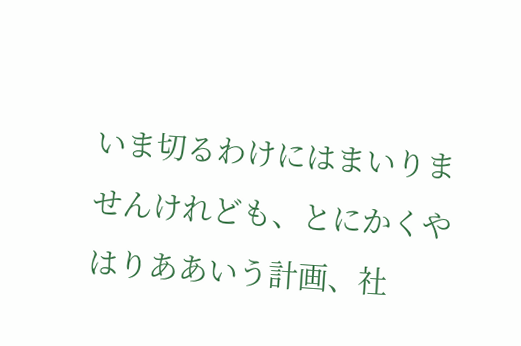いま切るわけにはまいりませんけれども、とにかくやはりああいう計画、社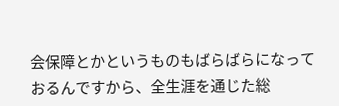会保障とかというものもばらばらになっておるんですから、全生涯を通じた総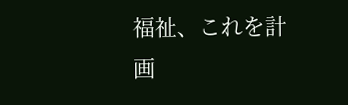福祉、これを計画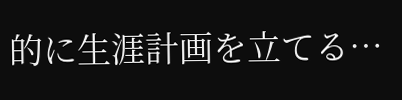的に生涯計画を立てる…